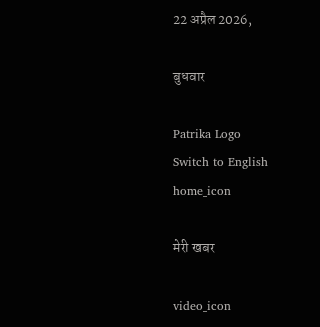22 अप्रैल 2026,

बुधवार

Patrika Logo
Switch to English
home_icon

मेरी खबर

video_icon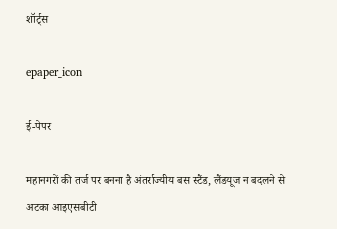शॉर्ट्स

epaper_icon

ई-पेपर

महानगरों की तर्ज पर बनना है अंतर्राज्यीय बस स्टैंड, लैंडयूज न बदलने से अटका आइएसबीटी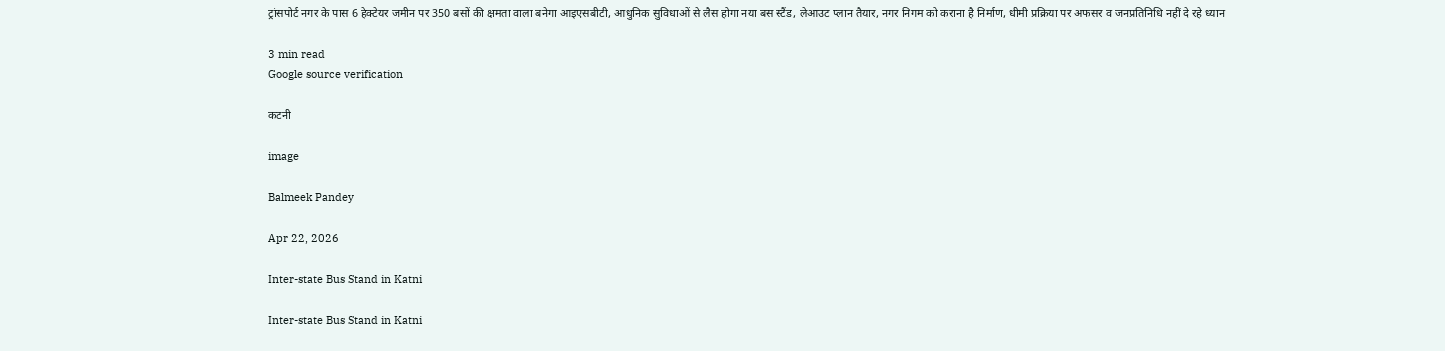ट्रांसपोर्ट नगर के पास 6 हेक्टेयर जमीन पर 350 बसों की क्षमता वाला बनेगा आइएसबीटी, आधुनिक सुविधाओं से लैस होगा नया बस स्टैंड, लेआउट प्लान तैयार, नगर निगम को कराना है निर्माण, धीमी प्रक्रिया पर अफसर व जनप्रतिनिधि नहीं दे रहे ध्यान

3 min read
Google source verification

कटनी

image

Balmeek Pandey

Apr 22, 2026

Inter-state Bus Stand in Katni

Inter-state Bus Stand in Katni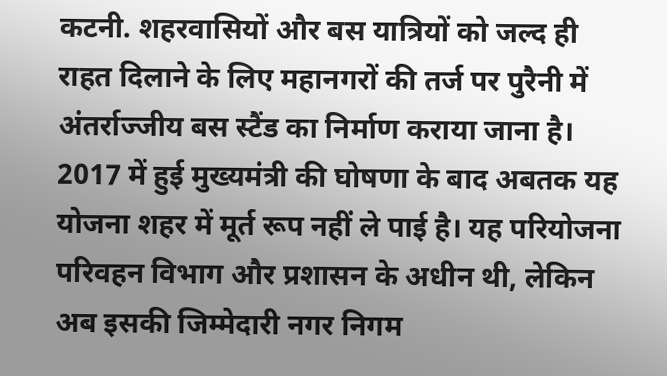कटनी. शहरवासियों और बस यात्रियों को जल्द ही राहत दिलाने के लिए महानगरों की तर्ज पर पुरैनी में अंतर्राज्जीय बस स्टैंड का निर्माण कराया जाना है। 2017 में हुई मुख्यमंत्री की घोषणा के बाद अबतक यह योजना शहर में मूर्त रूप नहीं ले पाई है। यह परियोजना परिवहन विभाग और प्रशासन के अधीन थी, लेकिन अब इसकी जिम्मेदारी नगर निगम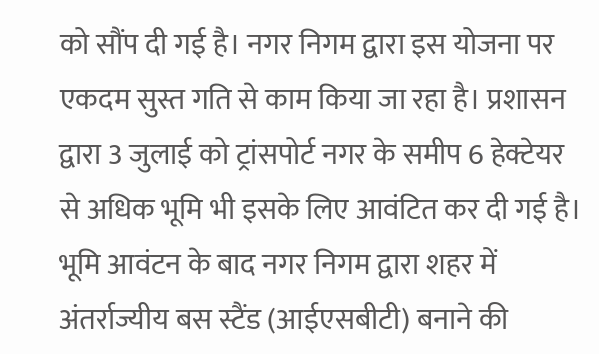को सौंप दी गई है। नगर निगम द्वारा इस योजना पर एकदम सुस्त गति से काम किया जा रहा है। प्रशासन द्वारा 3 जुलाई को ट्रांसपोर्ट नगर के समीप 6 हेक्टेयर से अधिक भूमि भी इसके लिए आवंटित कर दी गई है।
भूमि आवंटन के बाद नगर निगम द्वारा शहर में अंतर्राज्यीय बस स्टैंड (आईएसबीटी) बनाने की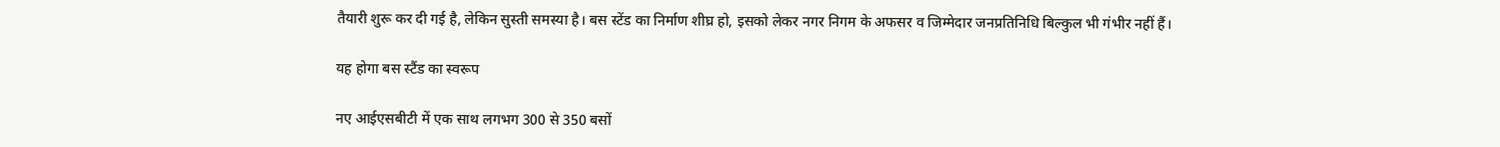तैयारी शुरू कर दी गई है, लेकिन सुस्ती समस्या है। बस स्टेंड का निर्माण शीघ्र हो, इसको लेकर नगर निगम के अफसर व जिम्मेदार जनप्रतिनिधि बिल्कुल भी गंभीर नहीं हैं।

यह होगा बस स्टैंड का स्वरूप

नए आईएसबीटी में एक साथ लगभग 300 से 350 बसों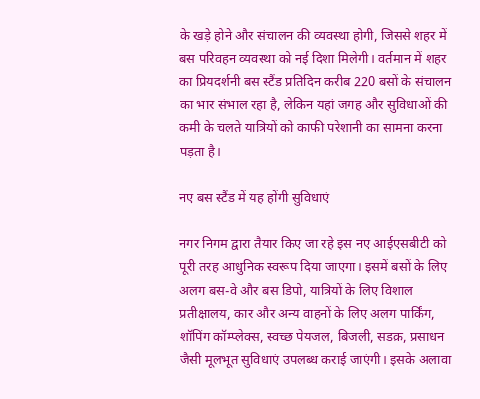के खड़े होने और संचालन की व्यवस्था होगी, जिससे शहर में बस परिवहन व्यवस्था को नई दिशा मिलेगी। वर्तमान में शहर का प्रियदर्शनी बस स्टैंड प्रतिदिन करीब 220 बसों के संचालन का भार संभाल रहा है, लेकिन यहां जगह और सुविधाओं की कमी के चलते यात्रियों को काफी परेशानी का सामना करना पड़ता है।

नए बस स्टैंड में यह होंगी सुविधाएं

नगर निगम द्वारा तैयार किए जा रहे इस नए आईएसबीटी को पूरी तरह आधुनिक स्वरूप दिया जाएगा। इसमें बसों के लिए अलग बस-वे और बस डिपो, यात्रियों के लिए विशाल प्रतीक्षालय, कार और अन्य वाहनों के लिए अलग पार्किंग, शॉपिंग कॉम्प्लेक्स, स्वच्छ पेयजल, बिजली, सडक़, प्रसाधन जैसी मूलभूत सुविधाएं उपलब्ध कराई जाएंगी। इसके अलावा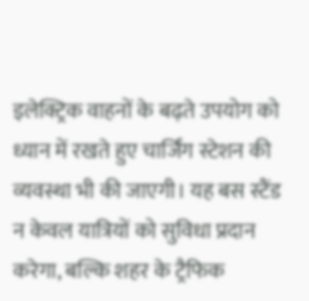इलेक्ट्रिक वाहनों के बढ़ते उपयोग को ध्यान में रखते हुए चार्जिंग स्टेशन की व्यवस्था भी की जाएगी। यह बस स्टैंड न केवल यात्रियों को सुविधा प्रदान करेगा, बल्कि शहर के ट्रैफिक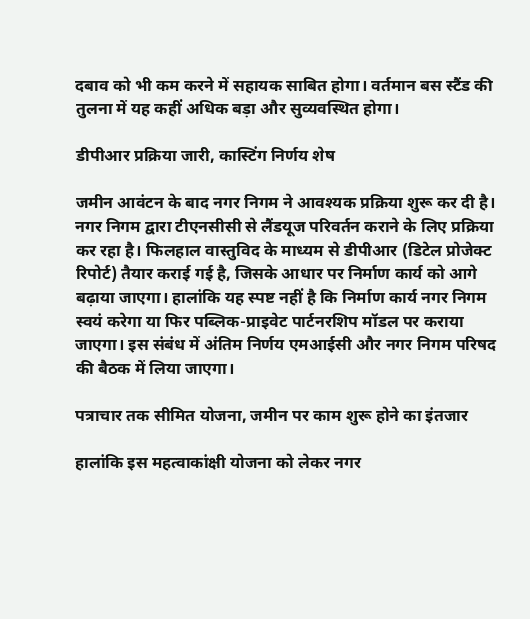दबाव को भी कम करने में सहायक साबित होगा। वर्तमान बस स्टैंड की तुलना में यह कहीं अधिक बड़ा और सुव्यवस्थित होगा।

डीपीआर प्रक्रिया जारी, कास्टिंग निर्णय शेष

जमीन आवंटन के बाद नगर निगम ने आवश्यक प्रक्रिया शुरू कर दी है। नगर निगम द्वारा टीएनसीसी से लैंडयूज परिवर्तन कराने के लिए प्रक्रिया कर रहा है। फिलहाल वास्तुविद के माध्यम से डीपीआर (डिटेल प्रोजेक्ट रिपोर्ट) तैयार कराई गई है, जिसके आधार पर निर्माण कार्य को आगे बढ़ाया जाएगा। हालांकि यह स्पष्ट नहीं है कि निर्माण कार्य नगर निगम स्वयं करेगा या फिर पब्लिक-प्राइवेट पार्टनरशिप मॉडल पर कराया जाएगा। इस संबंध में अंतिम निर्णय एमआईसी और नगर निगम परिषद की बैठक में लिया जाएगा।

पत्राचार तक सीमित योजना, जमीन पर काम शुरू होने का इंतजार

हालांकि इस महत्वाकांक्षी योजना को लेकर नगर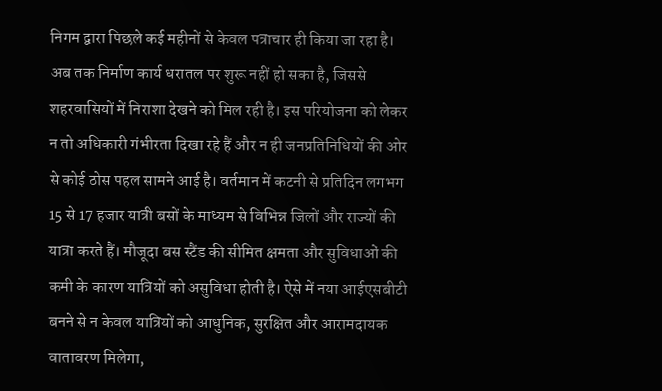निगम द्वारा पिछले कई महीनों से केवल पत्राचार ही किया जा रहा है। अब तक निर्माण कार्य धरातल पर शुरू नहीं हो सका है, जिससे शहरवासियों में निराशा देखने को मिल रही है। इस परियोजना को लेकर न तो अधिकारी गंभीरता दिखा रहे हैं और न ही जनप्रतिनिधियों की ओर से कोई ठोस पहल सामने आई है। वर्तमान में कटनी से प्रतिदिन लगभग 15 से 17 हजार यात्री बसों के माध्यम से विभिन्न जिलों और राज्यों की यात्रा करते हैं। मौजूदा बस स्टैंड की सीमित क्षमता और सुविधाओं की कमी के कारण यात्रियों को असुविधा होती है। ऐसे में नया आईएसबीटी बनने से न केवल यात्रियों को आधुनिक, सुरक्षित और आरामदायक वातावरण मिलेगा,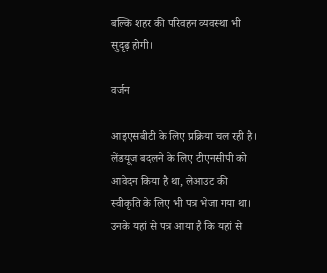बल्कि शहर की परिवहन व्यवस्था भी सुदृढ़ होगी।

वर्जन

आइएसबीटी के लिए प्रक्रिया चल रही है। लेंडयूज बदलने के लिए टीएनसीपी को आवेदन किया है था, लेआउट की स्वीकृति के लिए भी पत्र भेजा गया था। उनके यहां से पत्र आया है कि यहां से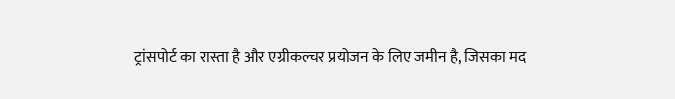ट्रांसपोर्ट का रास्ता है और एग्रीकल्चर प्रयोजन के लिए जमीन है, जिसका मद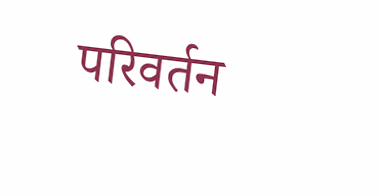परिवर्तन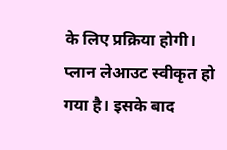के लिए प्रक्रिया होगी। प्लान लेआउट स्वीकृत हो गया है। इसके बाद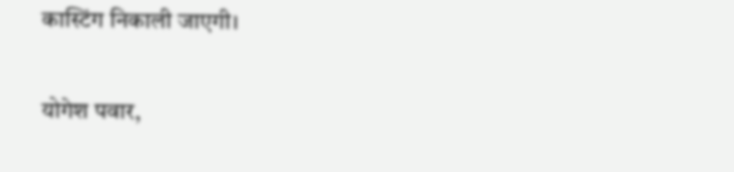कास्टिंग निकाली जाएगी।

योगेश पवार,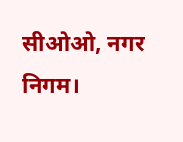सीओओ, नगर निगम।